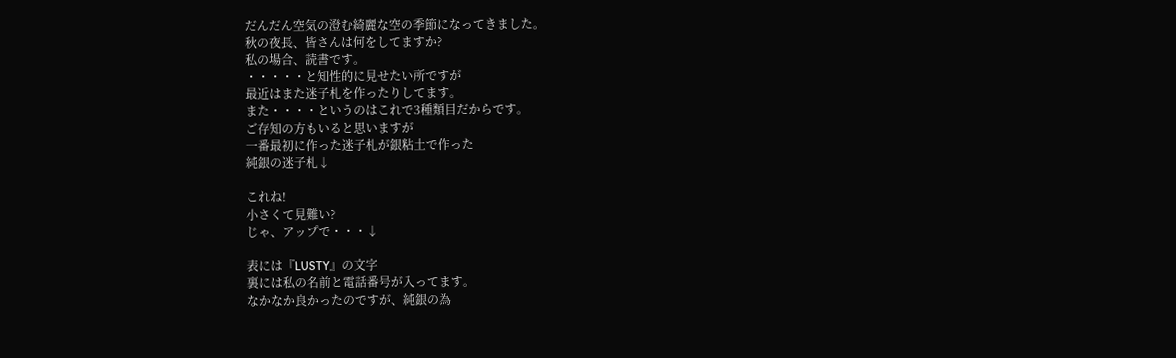だんだん空気の澄む綺麗な空の季節になってきました。
秋の夜長、皆さんは何をしてますか?
私の場合、読書です。
・・・・・と知性的に見せたい所ですが
最近はまた迷子札を作ったりしてます。
また・・・・というのはこれで3種類目だからです。
ご存知の方もいると思いますが
一番最初に作った迷子札が銀粘土で作った
純銀の迷子札↓

これね!
小さくて見難い?
じゃ、アップで・・・↓

表には『LUSTY』の文字
裏には私の名前と電話番号が入ってます。
なかなか良かったのですが、純銀の為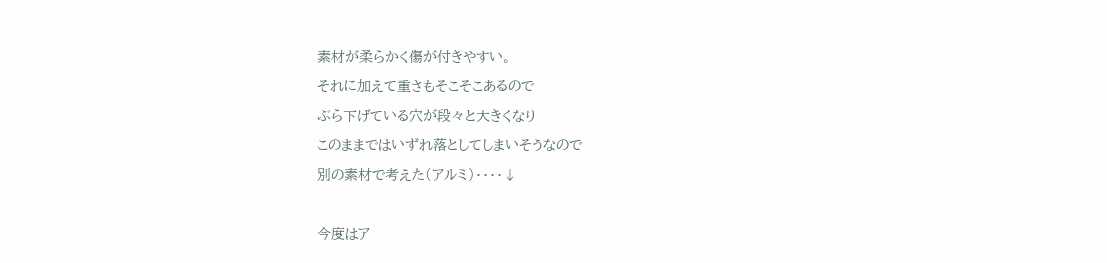素材が柔らかく傷が付きやすい。
それに加えて重さもそこそこあるので
ぶら下げている穴が段々と大きくなり
このままではいずれ落としてしまいそうなので
別の素材で考えた(アルミ)・・・・↓

今度はア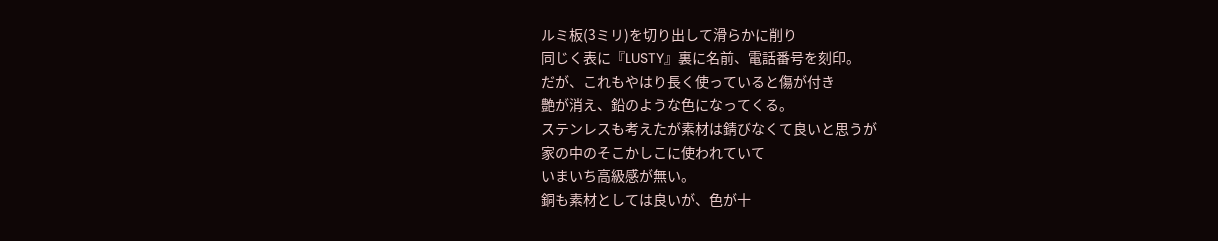ルミ板(3ミリ)を切り出して滑らかに削り
同じく表に『LUSTY』裏に名前、電話番号を刻印。
だが、これもやはり長く使っていると傷が付き
艶が消え、鉛のような色になってくる。
ステンレスも考えたが素材は錆びなくて良いと思うが
家の中のそこかしこに使われていて
いまいち高級感が無い。
銅も素材としては良いが、色が十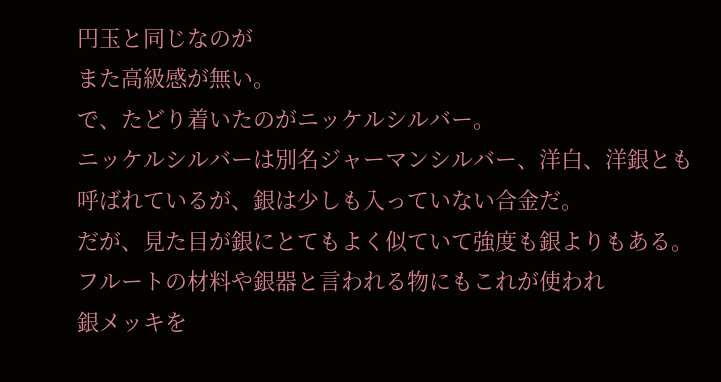円玉と同じなのが
また高級感が無い。
で、たどり着いたのがニッケルシルバー。
ニッケルシルバーは別名ジャーマンシルバー、洋白、洋銀とも呼ばれているが、銀は少しも入っていない合金だ。
だが、見た目が銀にとてもよく似ていて強度も銀よりもある。
フルートの材料や銀器と言われる物にもこれが使われ
銀メッキを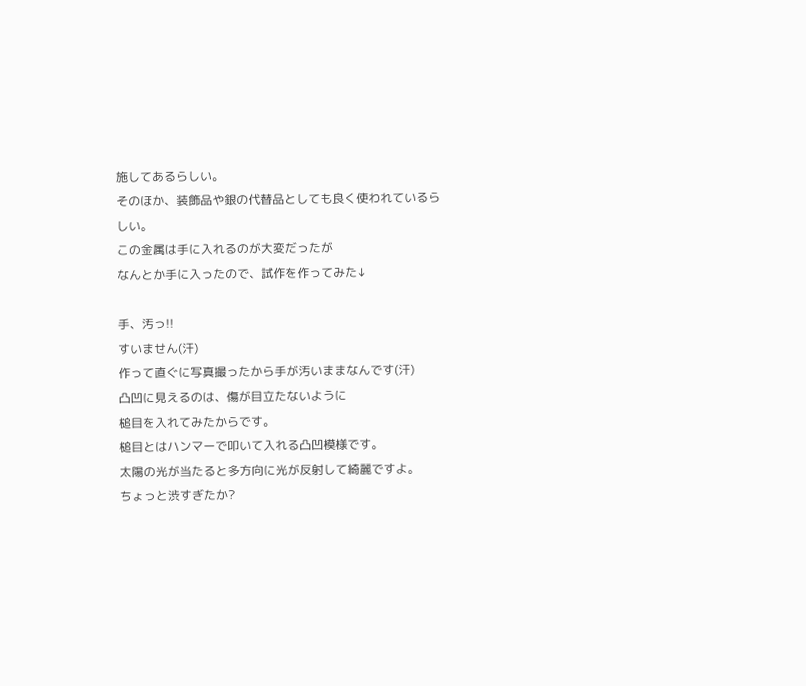施してあるらしい。
そのほか、装飾品や銀の代替品としても良く使われているらしい。
この金属は手に入れるのが大変だったが
なんとか手に入ったので、試作を作ってみた↓

手、汚っ!!
すいません(汗)
作って直ぐに写真撮ったから手が汚いままなんです(汗)
凸凹に見えるのは、傷が目立たないように
槌目を入れてみたからです。
槌目とはハンマーで叩いて入れる凸凹模様です。
太陽の光が当たると多方向に光が反射して綺麗ですよ。
ちょっと渋すぎたか?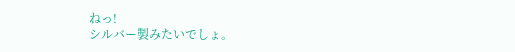ねっ!
シルバー製みたいでしょ。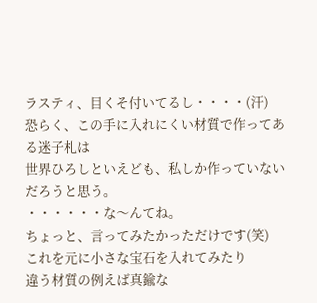ラスティ、目くそ付いてるし・・・・(汗)
恐らく、この手に入れにくい材質で作ってある迷子札は
世界ひろしといえども、私しか作っていないだろうと思う。
・・・・・・な〜んてね。
ちょっと、言ってみたかっただけです(笑)
これを元に小さな宝石を入れてみたり
違う材質の例えば真鍮な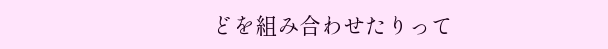どを組み合わせたりって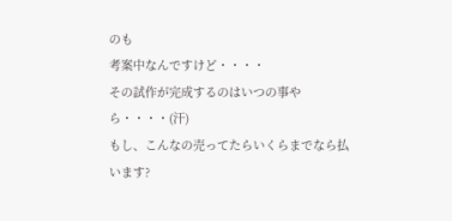のも
考案中なんですけど・・・・
その試作が完成するのはいつの事やら・・・・(汗)
もし、こんなの売ってたらいくらまでなら払います?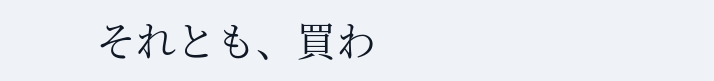それとも、買わ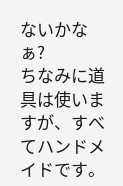ないかなぁ?
ちなみに道具は使いますが、すべてハンドメイドです。